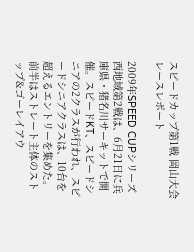スピードカップ第1戦 岡山大会レースレポート

2009年SPEED CUPシリーズ西地域第2戦は、6月21日に兵庫県・猪名川サーキットで開催。スピードKT、スピードシニアの2クラスが行われ、スピードシニアクラスは、10台を超えるエントリーを集めた。
前半はストレート主体のストップ&ゴーレイアウ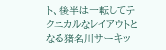ト、後半は一転してテクニカルなレイアウトとなる猪名川サーキッ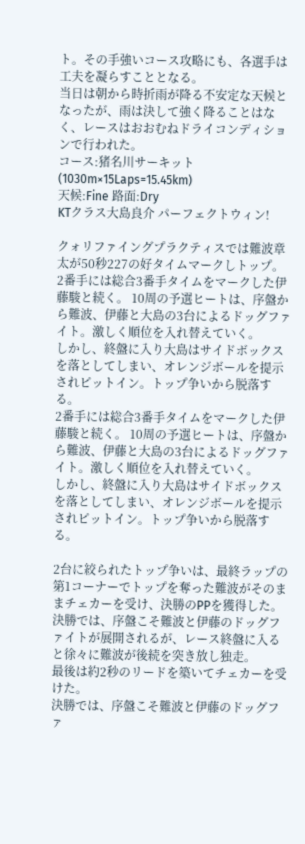ト。その手強いコース攻略にも、各選手は工夫を凝らすこととなる。
当日は朝から時折雨が降る不安定な天候となったが、雨は決して強く降ることはなく、レースはおおむねドライコンディションで行われた。
コース:猪名川サーキット(1030m×15Laps=15.45km)
天候:Fine 路面:Dry
KTクラス大島良介 パーフェクトウィン!

クォリファイングプラクティスでは難波章太が50秒227の好タイムマークしトップ。
2番手には総合3番手タイムをマークした伊藤駿と続く。 10周の予選ヒートは、序盤から難波、伊藤と大島の3台によるドッグファイト。激しく順位を入れ替えていく。
しかし、終盤に入り大島はサイドボックスを落としてしまい、オレンジボールを提示されピットイン。トップ争いから脱落する。
2番手には総合3番手タイムをマークした伊藤駿と続く。 10周の予選ヒートは、序盤から難波、伊藤と大島の3台によるドッグファイト。激しく順位を入れ替えていく。
しかし、終盤に入り大島はサイドボックスを落としてしまい、オレンジボールを提示されピットイン。トップ争いから脱落する。

2台に絞られたトップ争いは、最終ラップの第1コーナーでトップを奪った難波がそのままチェカーを受け、決勝のPPを獲得した。
決勝では、序盤こそ難波と伊藤のドッグファイトが展開されるが、レース終盤に入ると徐々に難波が後続を突き放し独走。
最後は約2秒のリードを築いてチェカーを受けた。
決勝では、序盤こそ難波と伊藤のドッグファ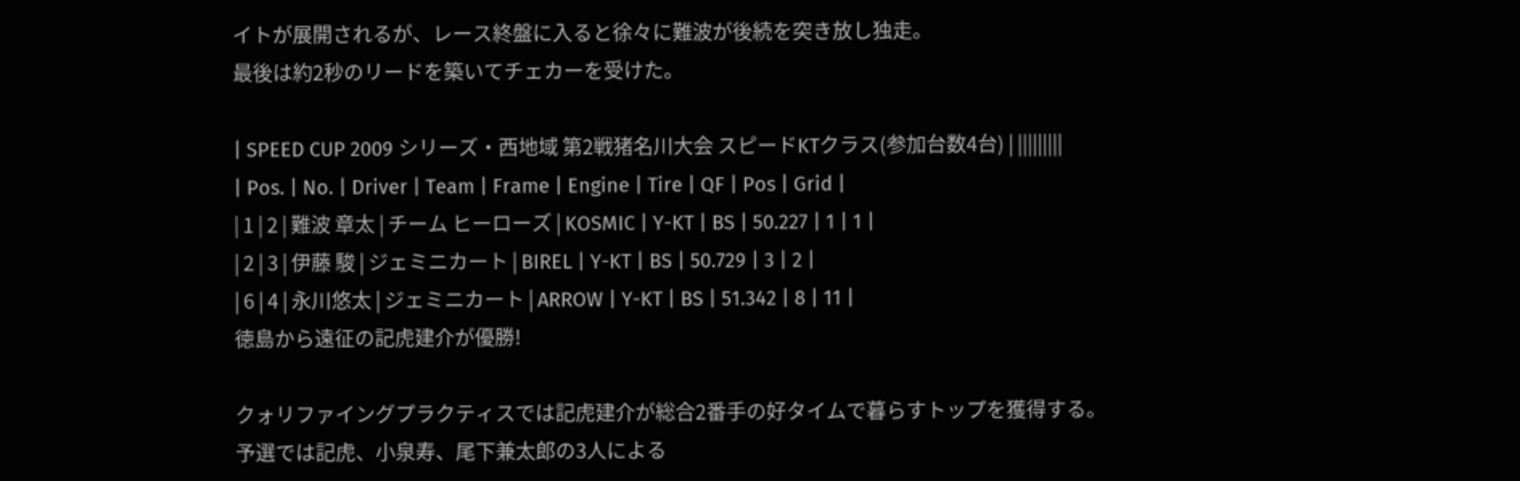イトが展開されるが、レース終盤に入ると徐々に難波が後続を突き放し独走。
最後は約2秒のリードを築いてチェカーを受けた。

| SPEED CUP 2009 シリーズ・西地域 第2戦猪名川大会 スピードKTクラス(参加台数4台) | |||||||||
| Pos. | No. | Driver | Team | Frame | Engine | Tire | QF | Pos | Grid |
| 1 | 2 | 難波 章太 | チーム ヒーローズ | KOSMIC | Y-KT | BS | 50.227 | 1 | 1 |
| 2 | 3 | 伊藤 駿 | ジェミニカート | BIREL | Y-KT | BS | 50.729 | 3 | 2 |
| 6 | 4 | 永川悠太 | ジェミニカート | ARROW | Y-KT | BS | 51.342 | 8 | 11 |
徳島から遠征の記虎建介が優勝!

クォリファイングプラクティスでは記虎建介が総合2番手の好タイムで暮らすトップを獲得する。
予選では記虎、小泉寿、尾下兼太郎の3人による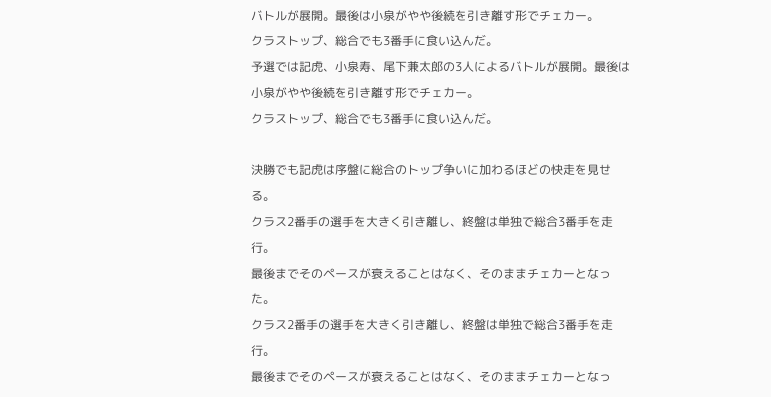バトルが展開。最後は小泉がやや後続を引き離す形でチェカー。
クラストップ、総合でも3番手に食い込んだ。
予選では記虎、小泉寿、尾下兼太郎の3人によるバトルが展開。最後は小泉がやや後続を引き離す形でチェカー。
クラストップ、総合でも3番手に食い込んだ。

決勝でも記虎は序盤に総合のトップ争いに加わるほどの快走を見せる。
クラス2番手の選手を大きく引き離し、終盤は単独で総合3番手を走行。
最後までそのペースが衰えることはなく、そのままチェカーとなった。
クラス2番手の選手を大きく引き離し、終盤は単独で総合3番手を走行。
最後までそのペースが衰えることはなく、そのままチェカーとなっ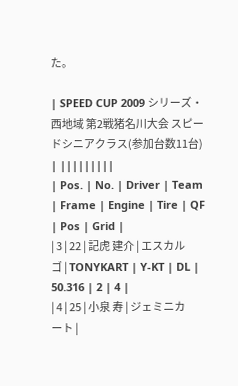た。

| SPEED CUP 2009 シリーズ・西地域 第2戦猪名川大会 スピードシニアクラス(参加台数11台) | |||||||||
| Pos. | No. | Driver | Team | Frame | Engine | Tire | QF | Pos | Grid |
| 3 | 22 | 記虎 建介 | エスカルゴ | TONYKART | Y-KT | DL | 50.316 | 2 | 4 |
| 4 | 25 | 小泉 寿 | ジェミニカート |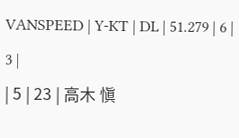VANSPEED | Y-KT | DL | 51.279 | 6 | 3 |
| 5 | 23 | 高木 愼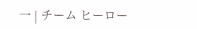一 | チーム ヒーロー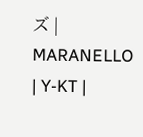ズ | MARANELLO | Y-KT |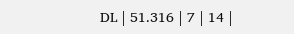DL | 51.316 | 7 | 14 |